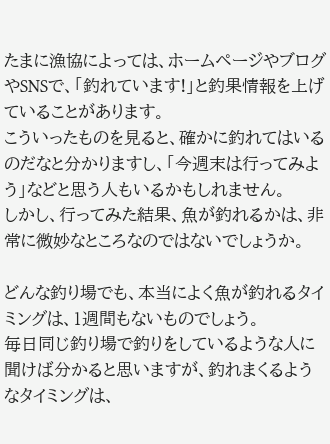たまに漁協によっては、ホームページやブログやSNSで、「釣れています!」と釣果情報を上げていることがあります。
こういったものを見ると、確かに釣れてはいるのだなと分かりますし、「今週末は行ってみよう」などと思う人もいるかもしれません。
しかし、行ってみた結果、魚が釣れるかは、非常に微妙なところなのではないでしょうか。

どんな釣り場でも、本当によく魚が釣れるタイミングは、1週間もないものでしょう。
毎日同じ釣り場で釣りをしているような人に聞けば分かると思いますが、釣れまくるようなタイミングは、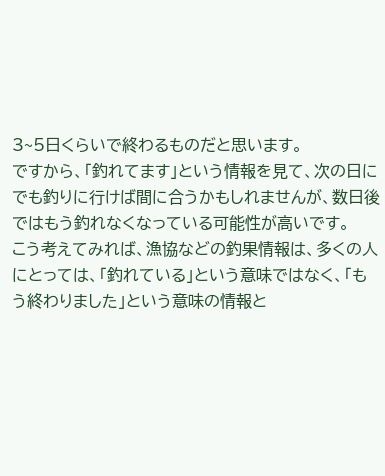3~5日くらいで終わるものだと思います。
ですから、「釣れてます」という情報を見て、次の日にでも釣りに行けば間に合うかもしれませんが、数日後ではもう釣れなくなっている可能性が高いです。
こう考えてみれば、漁協などの釣果情報は、多くの人にとっては、「釣れている」という意味ではなく、「もう終わりました」という意味の情報と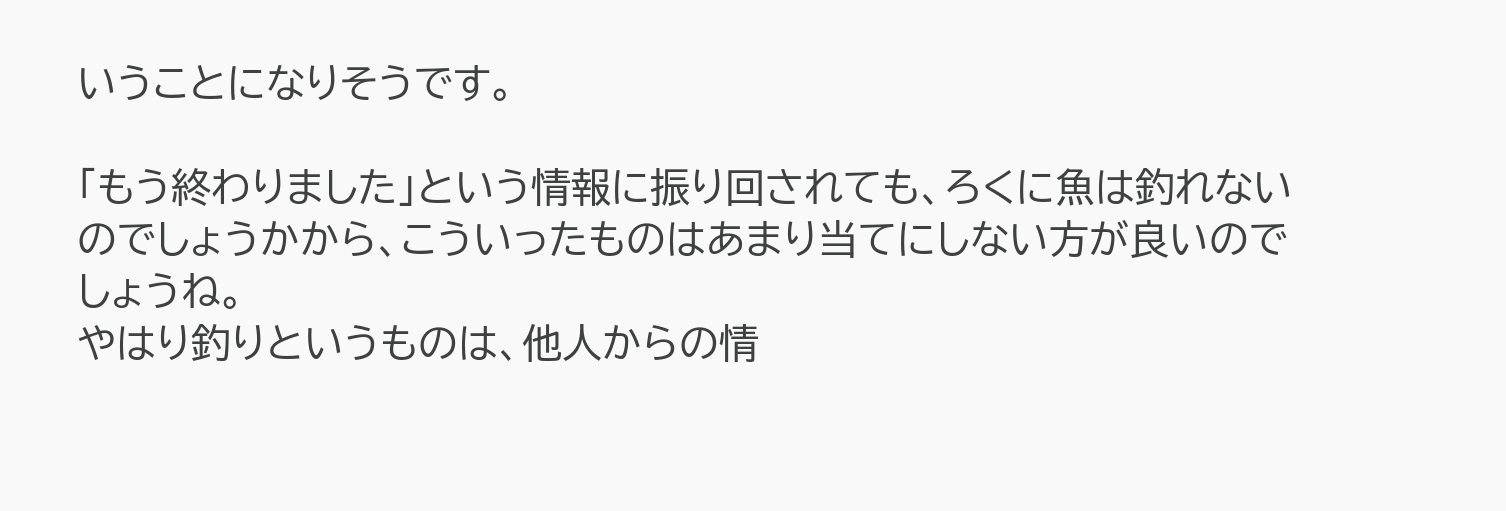いうことになりそうです。

「もう終わりました」という情報に振り回されても、ろくに魚は釣れないのでしょうかから、こういったものはあまり当てにしない方が良いのでしょうね。
やはり釣りというものは、他人からの情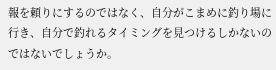報を頼りにするのではなく、自分がこまめに釣り場に行き、自分で釣れるタイミングを見つけるしかないのではないでしょうか。